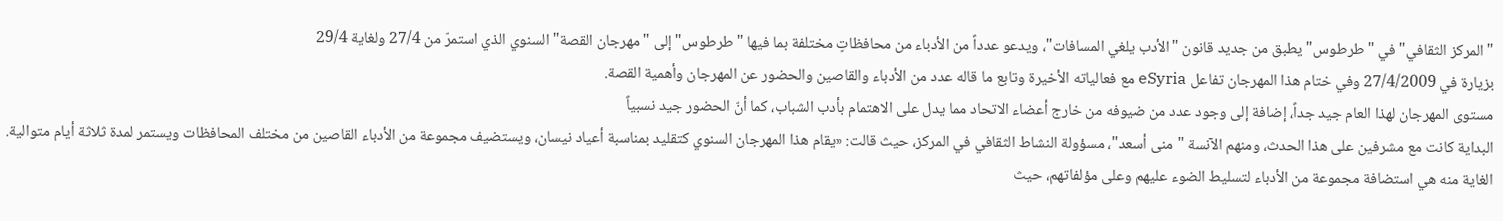"المركز الثقافي" في "طرطوس" يطبق من جديد قانون "الأدب يلغي المسافات"، ويدعو عدداً من الأدباء من محافظاتٍ مختلفة بما فيها "طرطوس" إلى "مهرجان القصة" السنوي الذي استمرّ من 27/4 ولغاية 29/4
بزيارة في 27/4/2009 وفي ختام هذا المهرجان تفاعل eSyria مع فعالياته الأخيرة وتابع ما قاله عدد من الأدباء والقاصين والحضور عن المهرجان وأهمية القصة.
مستوى المهرجان لهذا العام جيد جداً، إضافة إلى وجود عدد من ضيوفه من خارج أعضاء الاتحاد مما يدل على الاهتمام بأدب الشباب، كما أنّ الحضور جيد نسبياً
البداية كانت مع مشرفين على هذا الحدث، ومنهم الآنسة "منى أسعد"، مسؤولة النشاط الثقافي في المركز، حيث قالت: «يقام هذا المهرجان السنوي كتقليد بمناسبة أعياد نيسان، ويستضيف مجموعة من الأدباء القاصين من مختلف المحافظات ويستمر لمدة ثلاثة أيام متوالية.
الغاية منه هي استضافة مجموعة من الأدباء لتسليط الضوء عليهم وعلى مؤلفاتهم، حيث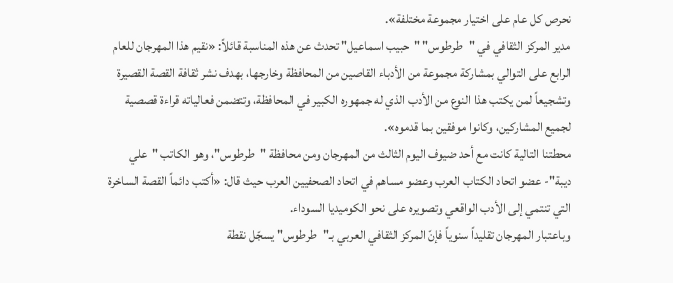نحرص كل عام على اختيار مجموعة مختلفة».
مدير المركز الثقافي في "طرطوس" "حبيب اسماعيل" تحدث عن هذه المناسبة قائلاً: «نقيم هذا المهرجان للعام الرابع على التوالي بمشاركة مجموعة من الأدباء القاصين من المحافظة وخارجها، بهدف نشر ثقافة القصة القصيرة وتشجيعاً لمن يكتب هذا النوع من الأدب الذي له جمهوره الكبير في المحافظة، وتتضمن فعالياته قراءة قصصية لجميع المشاركين، وكانوا موفقين بما قدموه».
محطتنا التالية كانت مع أحد ضيوف اليوم الثالث من المهرجان ومن محافظة "طرطوس"، وهو الكاتب "علي ديبة"- عضو اتحاد الكتاب العرب وعضو مساهم في اتحاد الصحفيين العرب حيث قال: «أكتب دائماً القصة الساخرة التي تنتمي إلى الأدب الواقعي وتصويره على نحو الكوميديا السوداء.
وباعتبار المهرجان تقليداً سنوياً فإنّ المركز الثقافي العربي بـ"طرطوس" يسجّل نقطة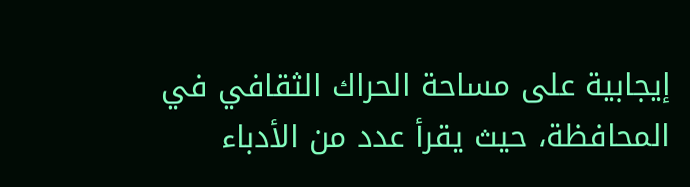إيجابية على مساحة الحراك الثقافي في المحافظة، حيث يقرأ عدد من الأدباء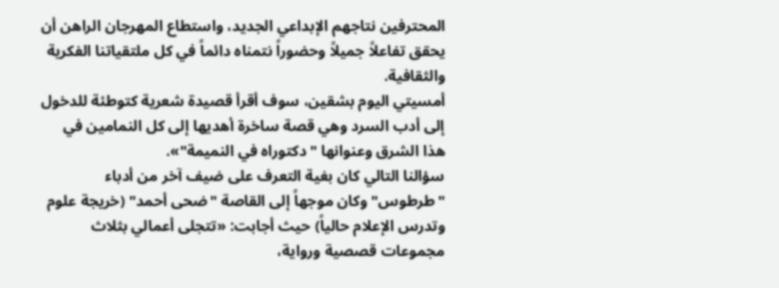المحترفين نتاجهم الإبداعي الجديد، واستطاع المهرجان الراهن أن يحقق تفاعلاً جميلاً وحضوراً نتمناه دائماً في كل ملتقياتنا الفكرية والثقافية.
أمسيتي اليوم بشقين، سوف أقرأ قصيدة شعرية كتوطئة للدخول إلى أدب السرد وهي قصة ساخرة أهديها إلى كل النمامين في هذا الشرق وعنوانها "دكتوراه في النميمة"».
سؤالنا التالي كان بغية التعرف على ضيف آخر من أدباء "طرطوس" وكان موجهاً إلى القاصة "ضحى أحمد" (خريجة علوم وتدرس الإعلام حالياً) حيث أجابت: «تتجلى أعمالي بثلاث مجموعات قصصية ورواية،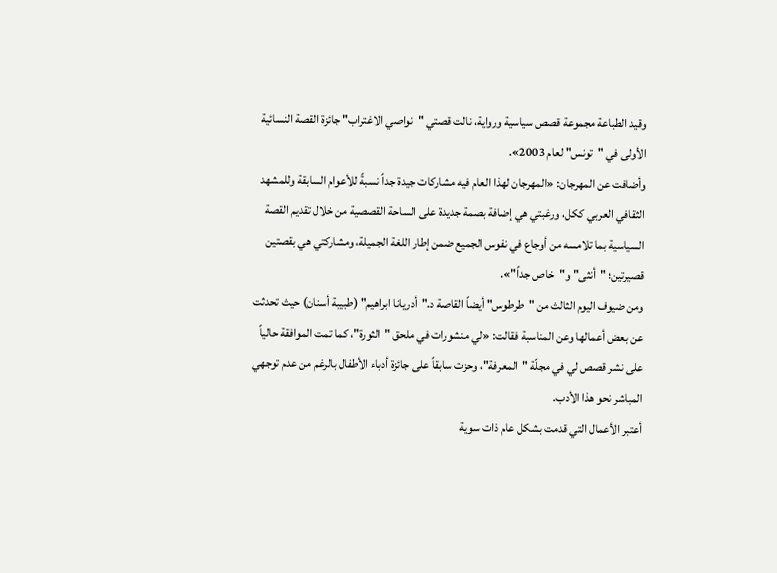وقيد الطباعة مجموعة قصص سياسية ورواية، نالت قصتي "نواصي الاغتراب" جائزة القصة النسائية الأولى في "تونس" لعام 2003».
وأضافت عن المهرجان: «المهرجان لهذا العام فيه مشاركات جيدة جداً نسبةً للأعوام السابقة وللمشهد الثقافي العربي ككل، ورغبتي هي إضافة بصمة جديدة على الساحة القصصية من خلال تقديم القصة السياسية بما تلامسه من أوجاع في نفوس الجميع ضمن إطار اللغة الجميلة، ومشاركتي هي بقصتين قصيرتين؛ "أنثى" و"خاص جداً"».
ومن ضيوف اليوم الثالث من "طرطوس" أيضاً القاصة د."أدريانا ابراهيم" (طبيبة أسنان) حيث تحدثت عن بعض أعمالها وعن المناسبة فقالت: «لي منشورات في ملحق "الثورة"، كما تمت الموافقة حالياً على نشر قصص لي في مجلّة "المعرفة"، وحزت سابقاً على جائزة أدباء الأطفال بالرغم من عدم توجهي المباشر نحو هذا الأدب.
أعتبر الأعمال التي قدمت بشكل عام ذات سوية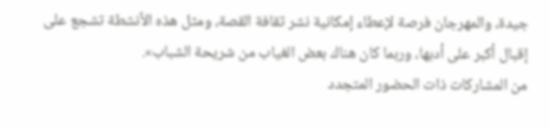جيدة، والمهرجان فرصة لإعطاء إمكانية نشر ثقافة القصة، ومثل هذه الأنشطة تشجع على إقبال أكبر على أدبها، وربما كان هناك بعض الغياب من شريحة الشباب».
من المشاركات ذات الحضور المتجدد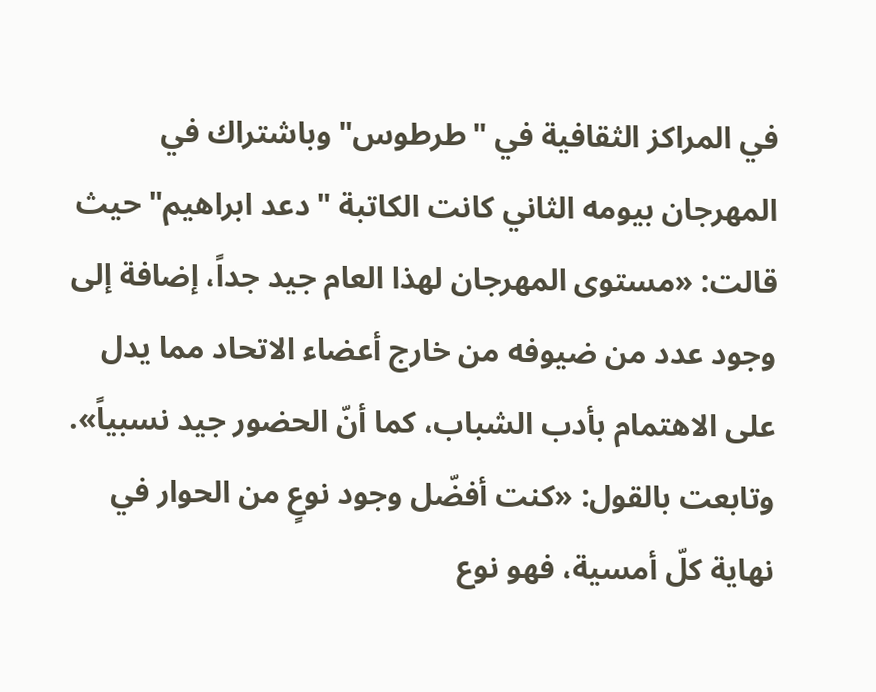في المراكز الثقافية في "طرطوس" وباشتراك في المهرجان بيومه الثاني كانت الكاتبة "دعد ابراهيم" حيث قالت: «مستوى المهرجان لهذا العام جيد جداً، إضافة إلى وجود عدد من ضيوفه من خارج أعضاء الاتحاد مما يدل على الاهتمام بأدب الشباب، كما أنّ الحضور جيد نسبياً».
وتابعت بالقول: «كنت أفضّل وجود نوعٍ من الحوار في نهاية كلّ أمسية، فهو نوع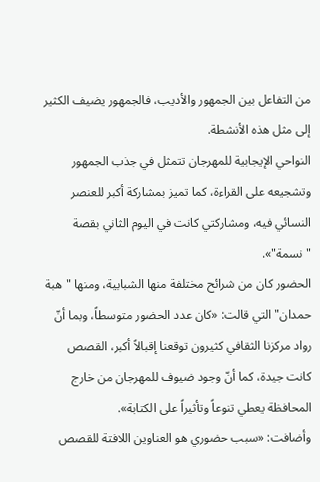من التفاعل بين الجمهور والأديب، فالجمهور يضيف الكثير إلى مثل هذه الأنشطة.
النواحي الإيجابية للمهرجان تتمثل في جذب الجمهور وتشجيعه على القراءة، كما تميز بمشاركة أكبر للعنصر النسائي فيه، ومشاركتي كانت في اليوم الثاني بقصة "نسمة"».
الحضور كان من شرائح مختلفة منها الشبابية، ومنها "هبة حمدان" التي قالت: «كان عدد الحضور متوسطاً، وبما أنّ رواد مركزنا الثقافي كثيرون توقعنا إقبالاً أكبر، القصص كانت جيدة، كما أنّ وجود ضيوف للمهرجان من خارج المحافظة يعطي تنوعاً وتأثيراً على الكتابة».
وأضافت: «سبب حضوري هو العناوين اللافتة للقصص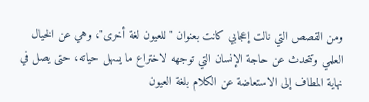ومن القصص التي نالت إعجابي كانت بعنوان "للعيون لغة أخرى"، وهي عن الخيال العلمي وتتحدث عن حاجة الإنسان التي توجهه لاختراع ما يسهل حياته، حتى يصل في نهاية المطاف إلى الاستعاضة عن الكلام بلغة العيون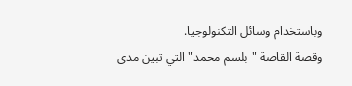وباستخدام وسائل التكنولوجيا.
وقصة القاصة "بلسم محمد" التي تبين مدى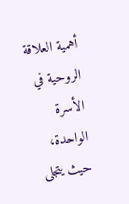أهمية العلاقة الروحية في الأسرة الواحدة، حيث يتجلى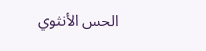الحس الأنثوي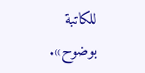للكاتبة بوضوح».